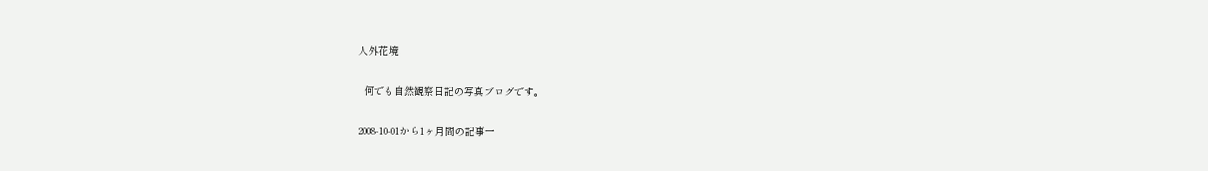人外花境

  何でも自然観察日記の写真ブログです。

2008-10-01から1ヶ月間の記事一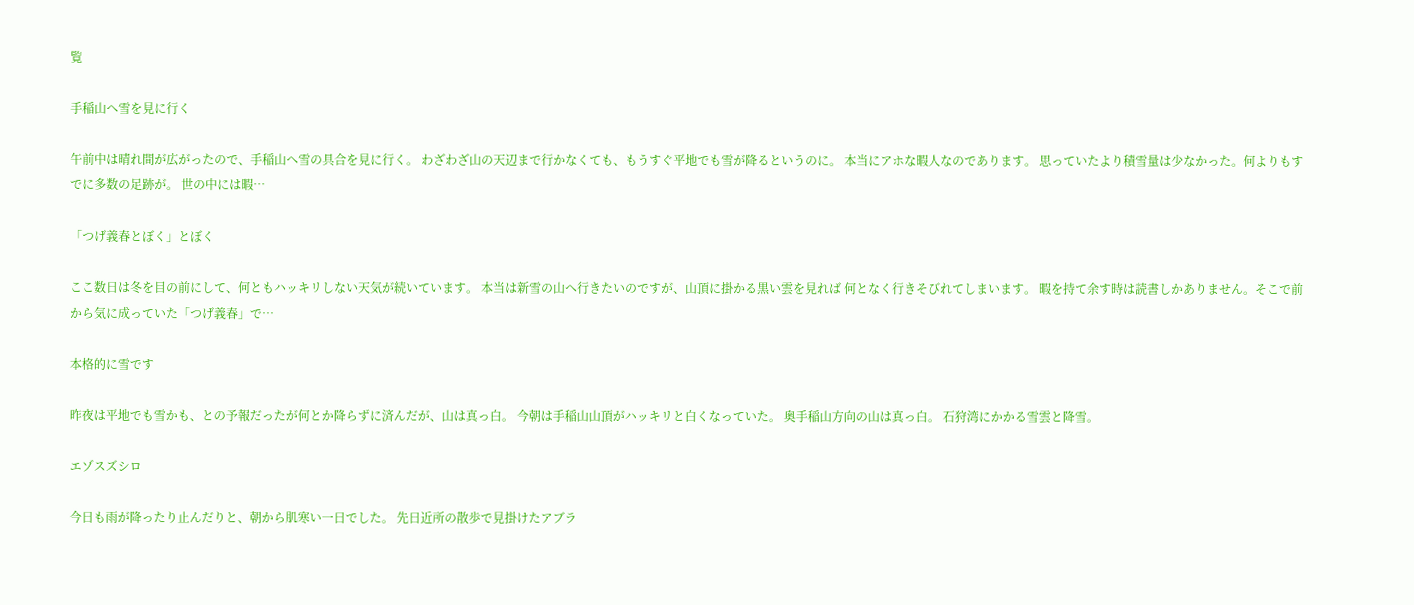覧

手稲山へ雪を見に行く

午前中は晴れ間が広がったので、手稲山へ雪の具合を見に行く。 わざわざ山の天辺まで行かなくても、もうすぐ平地でも雪が降るというのに。 本当にアホな暇人なのであります。 思っていたより積雪量は少なかった。何よりもすでに多数の足跡が。 世の中には暇…

「つげ義春とぼく」とぼく

ここ数日は冬を目の前にして、何ともハッキリしない天気が続いています。 本当は新雪の山へ行きたいのですが、山頂に掛かる黒い雲を見れば 何となく行きそびれてしまいます。 暇を持て余す時は読書しかありません。そこで前から気に成っていた「つげ義春」で…

本格的に雪です

昨夜は平地でも雪かも、との予報だったが何とか降らずに済んだが、山は真っ白。 今朝は手稲山山頂がハッキリと白くなっていた。 奥手稲山方向の山は真っ白。 石狩湾にかかる雪雲と降雪。

エゾスズシロ

今日も雨が降ったり止んだりと、朝から肌寒い一日でした。 先日近所の散歩で見掛けたアブラ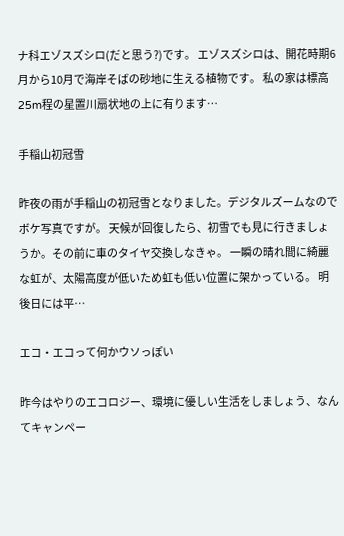ナ科エゾスズシロ(だと思う?)です。 エゾスズシロは、開花時期6月から10月で海岸そばの砂地に生える植物です。 私の家は標高25m程の星置川扇状地の上に有ります…

手稲山初冠雪

昨夜の雨が手稲山の初冠雪となりました。デジタルズームなのでボケ写真ですが。 天候が回復したら、初雪でも見に行きましょうか。その前に車のタイヤ交換しなきゃ。 一瞬の晴れ間に綺麗な虹が、太陽高度が低いため虹も低い位置に架かっている。 明後日には平…

エコ・エコって何かウソっぽい

昨今はやりのエコロジー、環境に優しい生活をしましょう、なんてキャンペー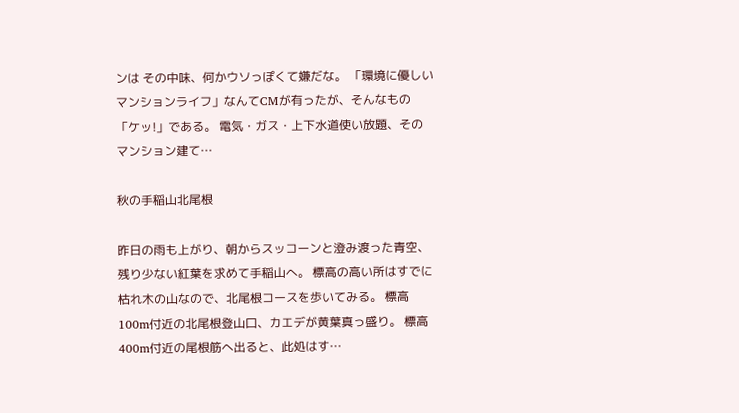ンは その中味、何かウソっぽくて嫌だな。 「環境に優しいマンションライフ」なんてCMが有ったが、そんなもの「ケッ!」である。 電気・ガス・上下水道使い放題、そのマンション建て…

秋の手稲山北尾根

昨日の雨も上がり、朝からスッコーンと澄み渡った青空、残り少ない紅葉を求めて手稲山へ。 標高の高い所はすでに枯れ木の山なので、北尾根コースを歩いてみる。 標高100m付近の北尾根登山口、カエデが黄葉真っ盛り。 標高400m付近の尾根筋へ出ると、此処はす…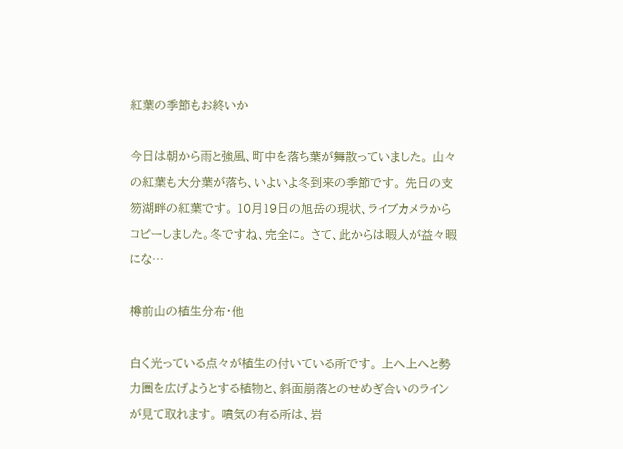紅葉の季節もお終いか

今日は朝から雨と強風、町中を落ち葉が舞散っていました。 山々の紅葉も大分葉が落ち、いよいよ冬到来の季節です。 先日の支笏湖畔の紅葉です。 10月19日の旭岳の現状、ライブカメラからコピーしました。冬ですね、完全に。 さて、此からは暇人が益々暇にな…

樽前山の植生分布・他

白く光っている点々が植生の付いている所です。 上へ上へと勢力圏を広げようとする植物と、斜面崩落とのせめぎ合いのラインが見て取れます。 噴気の有る所は、岩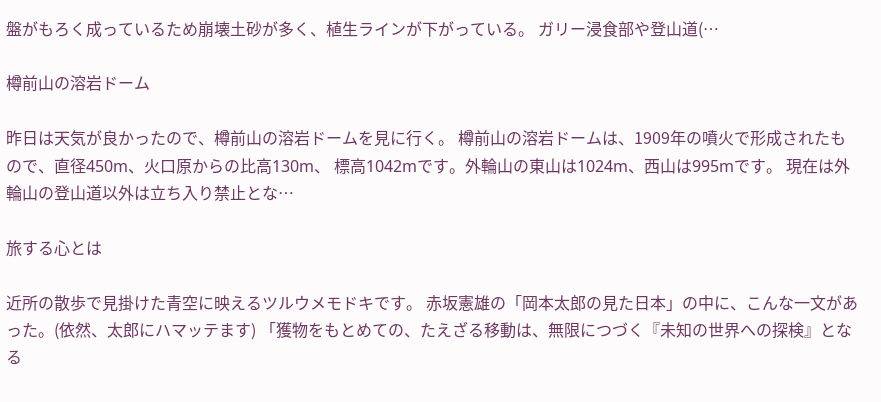盤がもろく成っているため崩壊土砂が多く、植生ラインが下がっている。 ガリー浸食部や登山道(…

樽前山の溶岩ドーム

昨日は天気が良かったので、樽前山の溶岩ドームを見に行く。 樽前山の溶岩ドームは、1909年の噴火で形成されたもので、直径450m、火口原からの比高130m、 標高1042mです。外輪山の東山は1024m、西山は995mです。 現在は外輪山の登山道以外は立ち入り禁止とな…

旅する心とは

近所の散歩で見掛けた青空に映えるツルウメモドキです。 赤坂憲雄の「岡本太郎の見た日本」の中に、こんな一文があった。(依然、太郎にハマッテます) 「獲物をもとめての、たえざる移動は、無限につづく『未知の世界への探検』となる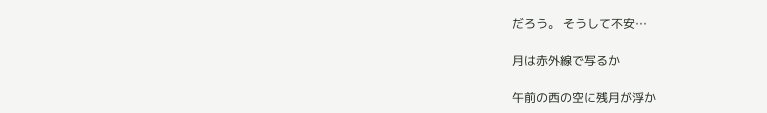だろう。 そうして不安…

月は赤外線で写るか

午前の西の空に残月が浮か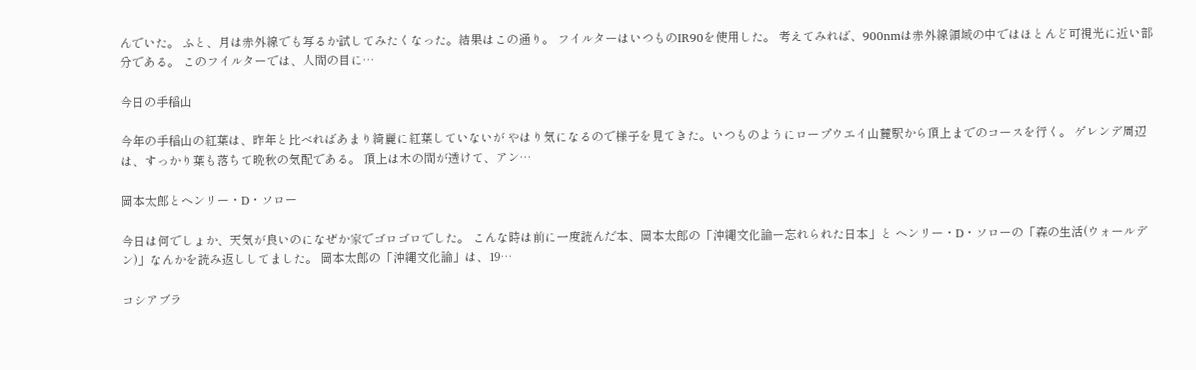んでいた。 ふと、月は赤外線でも写るか試してみたくなった。結果はこの通り。 フイルターはいつものIR90を使用した。 考えてみれば、900nmは赤外線領域の中ではほとんど可視光に近い部分である。 このフイルターでは、人間の目に…

今日の手稲山

今年の手稲山の紅葉は、昨年と比べればあまり綺麗に紅葉していないが やはり気になるので様子を見てきた。いつものようにロープウエイ山麓駅から頂上までのコースを行く。 ゲレンデ周辺は、すっかり葉も落ちて晩秋の気配である。 頂上は木の間が透けて、アン…

岡本太郎とヘンリー・D・ソロー

今日は何でしょか、天気が良いのになぜか家でゴロゴロでした。 こんな時は前に一度読んだ本、岡本太郎の「沖縄文化論ー忘れられた日本」と ヘンリー・D・ソローの「森の生活(ウォールデン)」なんかを読み返ししてました。 岡本太郎の「沖縄文化論」は、19…

コシアブラ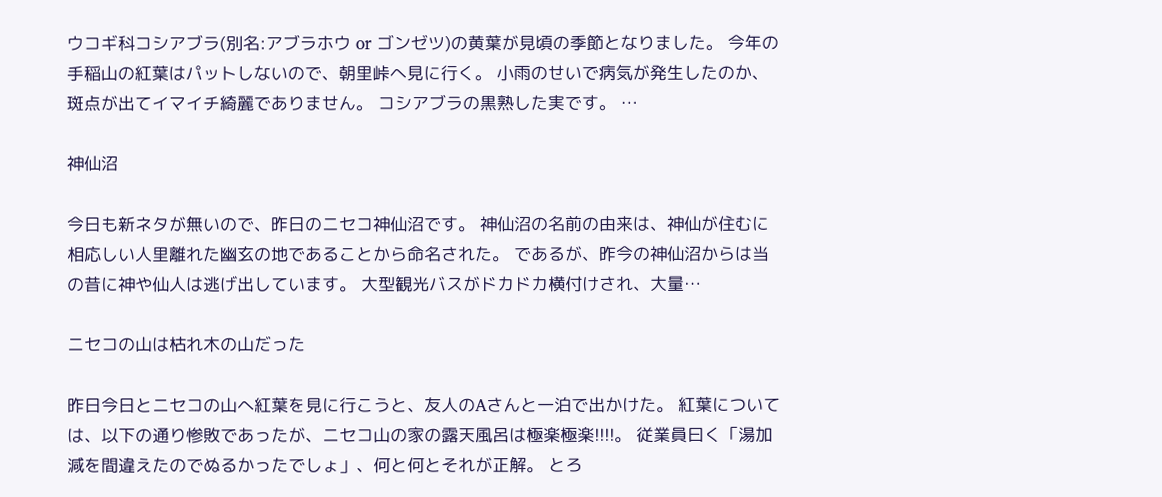ウコギ科コシアブラ(別名:アブラホウ or ゴンゼツ)の黄葉が見頃の季節となりました。 今年の手稲山の紅葉はパットしないので、朝里峠へ見に行く。 小雨のせいで病気が発生したのか、斑点が出てイマイチ綺麗でありません。 コシアブラの黒熟した実です。 …

神仙沼

今日も新ネタが無いので、昨日のニセコ神仙沼です。 神仙沼の名前の由来は、神仙が住むに相応しい人里離れた幽玄の地であることから命名された。 であるが、昨今の神仙沼からは当の昔に神や仙人は逃げ出しています。 大型観光バスがドカドカ横付けされ、大量…

ニセコの山は枯れ木の山だった

昨日今日とニセコの山へ紅葉を見に行こうと、友人のAさんと一泊で出かけた。 紅葉については、以下の通り惨敗であったが、ニセコ山の家の露天風呂は極楽極楽!!!!。 従業員曰く「湯加減を間違えたのでぬるかったでしょ」、何と何とそれが正解。 とろ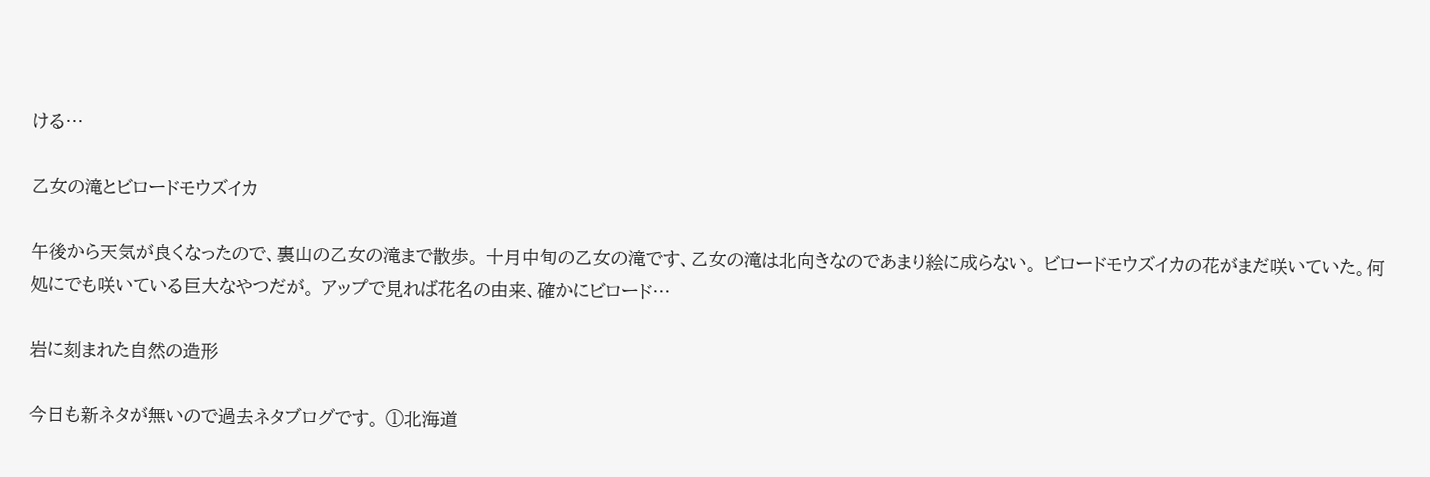ける…

乙女の滝とビロードモウズイカ

午後から天気が良くなったので、裏山の乙女の滝まで散歩。 十月中旬の乙女の滝です、乙女の滝は北向きなのであまり絵に成らない。 ビロードモウズイカの花がまだ咲いていた。何処にでも咲いている巨大なやつだが。 アップで見れば花名の由来、確かにビロード…

岩に刻まれた自然の造形

今日も新ネタが無いので過去ネタブログです。 ①北海道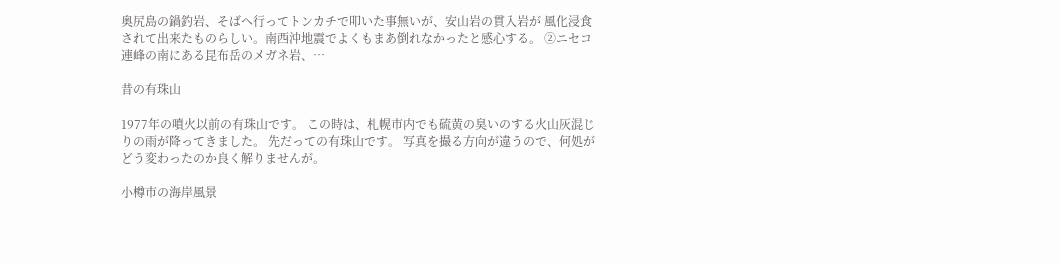奥尻島の鍋釣岩、そばへ行ってトンカチで叩いた事無いが、安山岩の貫入岩が 風化浸食されて出来たものらしい。南西沖地震でよくもまあ倒れなかったと感心する。 ②ニセコ連峰の南にある昆布岳のメガネ岩、…

昔の有珠山

1977年の噴火以前の有珠山です。 この時は、札幌市内でも硫黄の臭いのする火山灰混じりの雨が降ってきました。 先だっての有珠山です。 写真を撮る方向が違うので、何処がどう変わったのか良く解りませんが。

小樽市の海岸風景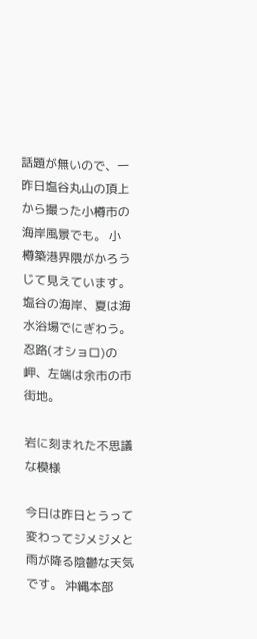話題が無いので、一昨日塩谷丸山の頂上から撮った小樽市の海岸風景でも。 小樽築港界隈がかろうじて見えています。 塩谷の海岸、夏は海水浴場でにぎわう。 忍路(オショロ)の岬、左端は余市の市街地。

岩に刻まれた不思議な模様

今日は昨日とうって変わってジメジメと雨が降る陰鬱な天気です。 沖縄本部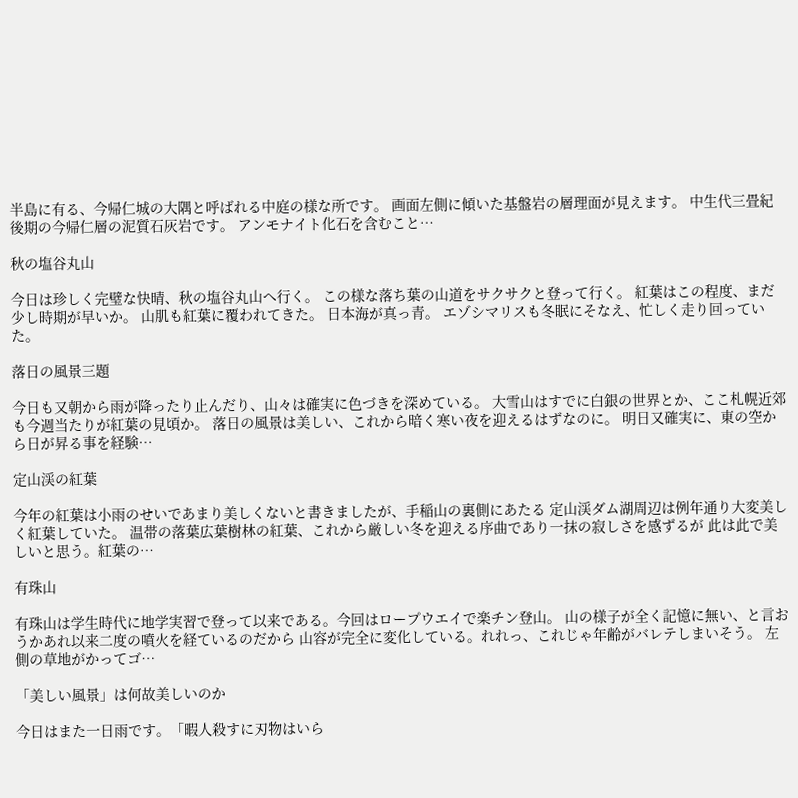半島に有る、今帰仁城の大隅と呼ばれる中庭の様な所です。 画面左側に傾いた基盤岩の層理面が見えます。 中生代三畳紀後期の今帰仁層の泥質石灰岩です。 アンモナイト化石を含むこと…

秋の塩谷丸山

今日は珍しく完璧な快晴、秋の塩谷丸山へ行く。 この様な落ち葉の山道をサクサクと登って行く。 紅葉はこの程度、まだ少し時期が早いか。 山肌も紅葉に覆われてきた。 日本海が真っ青。 エゾシマリスも冬眠にそなえ、忙しく走り回っていた。

落日の風景三題

今日も又朝から雨が降ったり止んだり、山々は確実に色づきを深めている。 大雪山はすでに白銀の世界とか、ここ札幌近郊も今週当たりが紅葉の見頃か。 落日の風景は美しい、これから暗く寒い夜を迎えるはずなのに。 明日又確実に、東の空から日が昇る事を経験…

定山渓の紅葉

今年の紅葉は小雨のせいであまり美しくないと書きましたが、手稲山の裏側にあたる 定山渓ダム湖周辺は例年通り大変美しく紅葉していた。 温帯の落葉広葉樹林の紅葉、これから厳しい冬を迎える序曲であり一抹の寂しさを感ずるが 此は此で美しいと思う。紅葉の…

有珠山

有珠山は学生時代に地学実習で登って以来である。今回はロープウエイで楽チン登山。 山の様子が全く記憶に無い、と言おうかあれ以来二度の噴火を経ているのだから 山容が完全に変化している。れれっ、これじゃ年齢がバレテしまいそう。 左側の草地がかってゴ…

「美しい風景」は何故美しいのか

今日はまた一日雨です。「暇人殺すに刃物はいら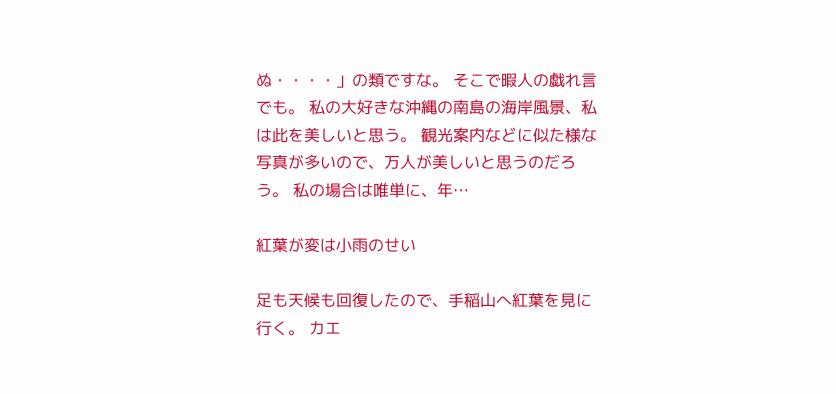ぬ・・・・」の類ですな。 そこで暇人の戯れ言でも。 私の大好きな沖縄の南島の海岸風景、私は此を美しいと思う。 観光案内などに似た様な写真が多いので、万人が美しいと思うのだろう。 私の場合は唯単に、年…

紅葉が変は小雨のせい

足も天候も回復したので、手稲山へ紅葉を見に行く。 カエ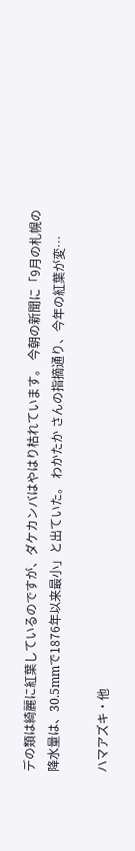デの類は綺麗に紅葉しているのですが、ダケカンバはやはり枯れています。 今朝の新聞に「9月の札幌の降水量は、30.5mmで1876年以来最小」と出ていた。 わかたか さんの指摘通り、今年の紅葉が変…

ハマアズキ・他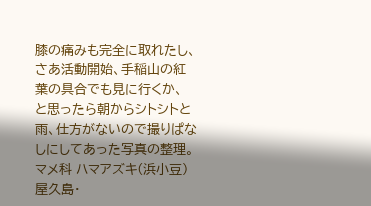膝の痛みも完全に取れたし、さあ活動開始、手稲山の紅葉の具合でも見に行くか、 と思ったら朝からシトシトと雨、仕方がないので撮りぱなしにしてあった写真の整理。 マメ科 ハマアズキ(浜小豆) 屋久島・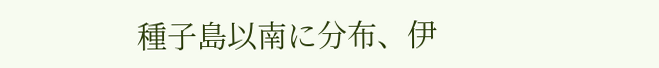種子島以南に分布、伊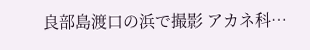良部島渡口の浜で撮影 アカネ科…